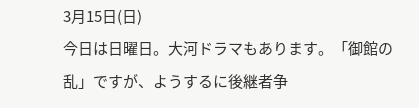3月15日(日)
今日は日曜日。大河ドラマもあります。「御館の乱」ですが、ようするに後継者争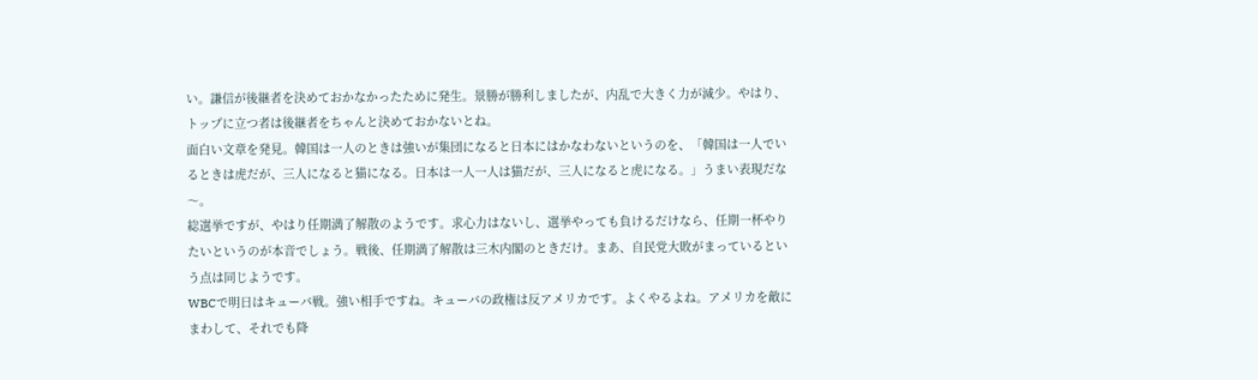い。謙信が後継者を決めておかなかったために発生。景勝が勝利しましたが、内乱で大きく力が減少。やはり、トップに立つ者は後継者をちゃんと決めておかないとね。
面白い文章を発見。韓国は一人のときは強いが集団になると日本にはかなわないというのを、「韓国は一人でいるときは虎だが、三人になると猫になる。日本は一人一人は猫だが、三人になると虎になる。」うまい表現だな〜。
総選挙ですが、やはり任期満了解散のようです。求心力はないし、選挙やっても負けるだけなら、任期一杯やりたいというのが本音でしょう。戦後、任期満了解散は三木内閣のときだけ。まあ、自民党大敗がまっているという点は同じようです。
WBCで明日はキューバ戦。強い相手ですね。キューバの政権は反アメリカです。よくやるよね。アメリカを敵にまわして、それでも降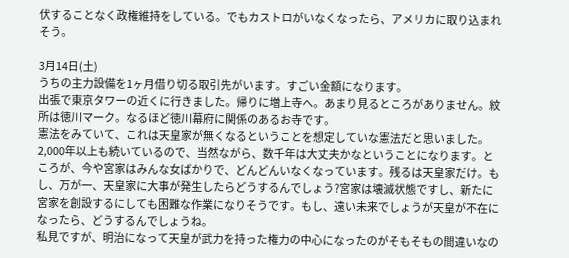伏することなく政権維持をしている。でもカストロがいなくなったら、アメリカに取り込まれそう。

3月14日(土)
うちの主力設備を1ヶ月借り切る取引先がいます。すごい金額になります。
出張で東京タワーの近くに行きました。帰りに増上寺へ。あまり見るところがありません。紋所は徳川マーク。なるほど徳川幕府に関係のあるお寺です。
憲法をみていて、これは天皇家が無くなるということを想定していな憲法だと思いました。2,000年以上も続いているので、当然ながら、数千年は大丈夫かなということになります。ところが、今や宮家はみんな女ばかりで、どんどんいなくなっています。残るは天皇家だけ。もし、万が一、天皇家に大事が発生したらどうするんでしょう?宮家は壊滅状態ですし、新たに宮家を創設するにしても困難な作業になりそうです。もし、遠い未来でしょうが天皇が不在になったら、どうするんでしょうね。
私見ですが、明治になって天皇が武力を持った権力の中心になったのがそもそもの間違いなの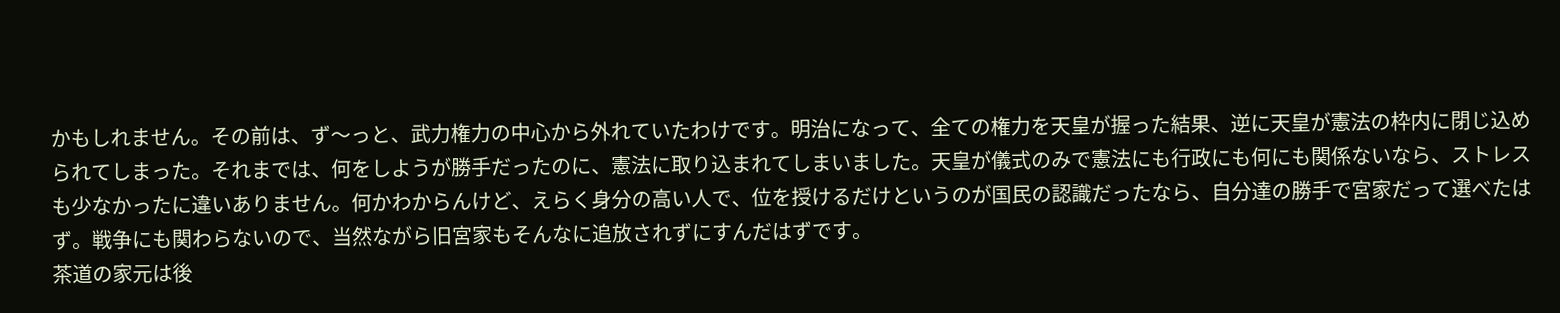かもしれません。その前は、ず〜っと、武力権力の中心から外れていたわけです。明治になって、全ての権力を天皇が握った結果、逆に天皇が憲法の枠内に閉じ込められてしまった。それまでは、何をしようが勝手だったのに、憲法に取り込まれてしまいました。天皇が儀式のみで憲法にも行政にも何にも関係ないなら、ストレスも少なかったに違いありません。何かわからんけど、えらく身分の高い人で、位を授けるだけというのが国民の認識だったなら、自分達の勝手で宮家だって選べたはず。戦争にも関わらないので、当然ながら旧宮家もそんなに追放されずにすんだはずです。
茶道の家元は後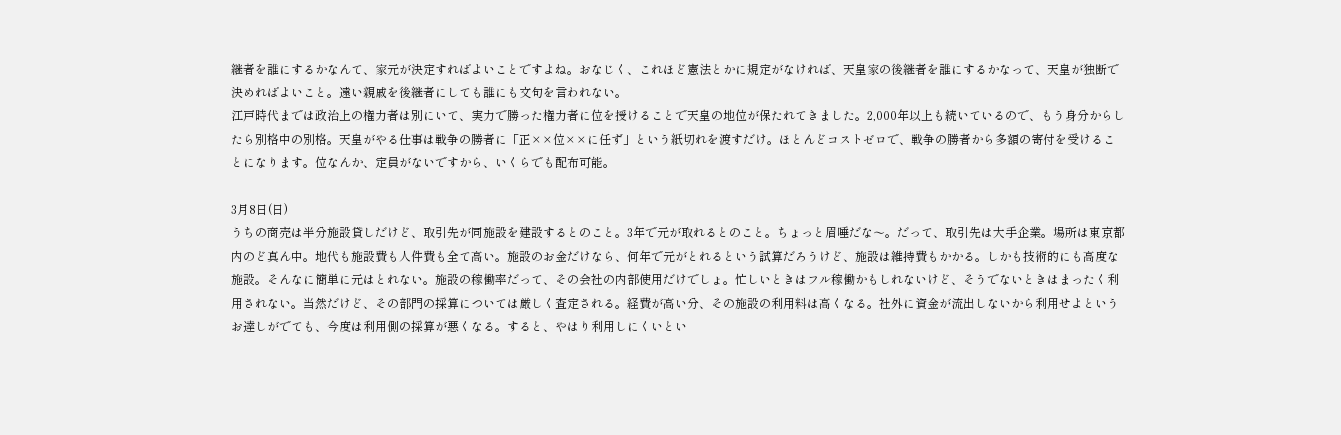継者を誰にするかなんて、家元が決定すればよいことですよね。おなじく、これほど憲法とかに規定がなければ、天皇家の後継者を誰にするかなって、天皇が独断で決めればよいこと。遠い親戚を後継者にしても誰にも文句を言われない。
江戸時代までは政治上の権力者は別にいて、実力で勝った権力者に位を授けることで天皇の地位が保たれてきました。2,000年以上も続いているので、もう身分からしたら別格中の別格。天皇がやる仕事は戦争の勝者に「正××位××に任ず」という紙切れを渡すだけ。ほとんどコストゼロで、戦争の勝者から多額の寄付を受けることになります。位なんか、定員がないですから、いくらでも配布可能。

3月8日(日)
うちの商売は半分施設貸しだけど、取引先が同施設を建設するとのこと。3年で元が取れるとのこと。ちょっと眉唾だな〜。だって、取引先は大手企業。場所は東京都内のど真ん中。地代も施設費も人件費も全て高い。施設のお金だけなら、何年で元がとれるという試算だろうけど、施設は維持費もかかる。しかも技術的にも高度な施設。そんなに簡単に元はとれない。施設の稼働率だって、その会社の内部使用だけでしょ。忙しいときはフル稼働かもしれないけど、そうでないときはまったく利用されない。当然だけど、その部門の採算については厳しく査定される。経費が高い分、その施設の利用料は高くなる。社外に資金が流出しないから利用せよというお達しがでても、今度は利用側の採算が悪くなる。すると、やはり利用しにくいとい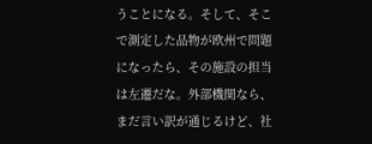うことになる。そして、そこで測定した品物が欧州で問題になったら、その施設の担当は左遷だな。外部機関なら、まだ言い訳が通じるけど、社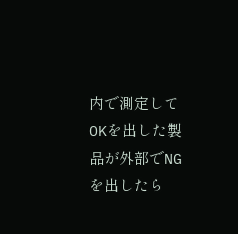内で測定してOKを出した製品が外部でNGを出したら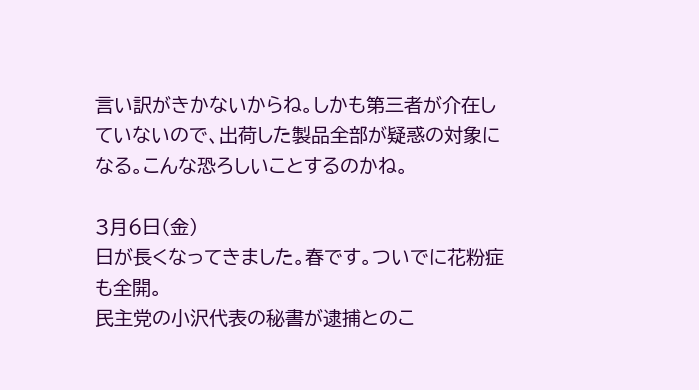言い訳がきかないからね。しかも第三者が介在していないので、出荷した製品全部が疑惑の対象になる。こんな恐ろしいことするのかね。

3月6日(金)
日が長くなってきました。春です。ついでに花粉症も全開。
民主党の小沢代表の秘書が逮捕とのこ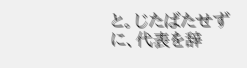と。じたばたせずに、代表を辞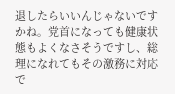退したらいいんじゃないですかね。党首になっても健康状態もよくなさそうですし、総理になれてもその激務に対応で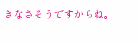きなさそうですからね。